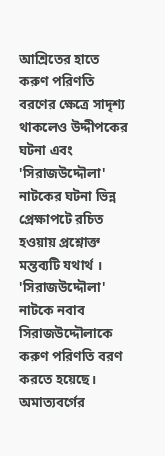আশ্রিতের হাতে করুণ পরিণতি বরণের ক্ষেত্রে সাদৃশ্য থাকলেও উদ্দীপকের ঘটনা এবং 'সিরাজউদ্দৌলা' নাটকের ঘটনা ভিন্ন প্রেক্ষাপটে রচিত হওয়ায় প্রশ্নোক্ত মন্তব্যটি যথার্থ ।
'সিরাজউদ্দৌলা' নাটকে নবাব সিরাজউদ্দৌলাকে করুণ পরিণতি বরণ করতে হয়েছে। অমাত্যবর্গের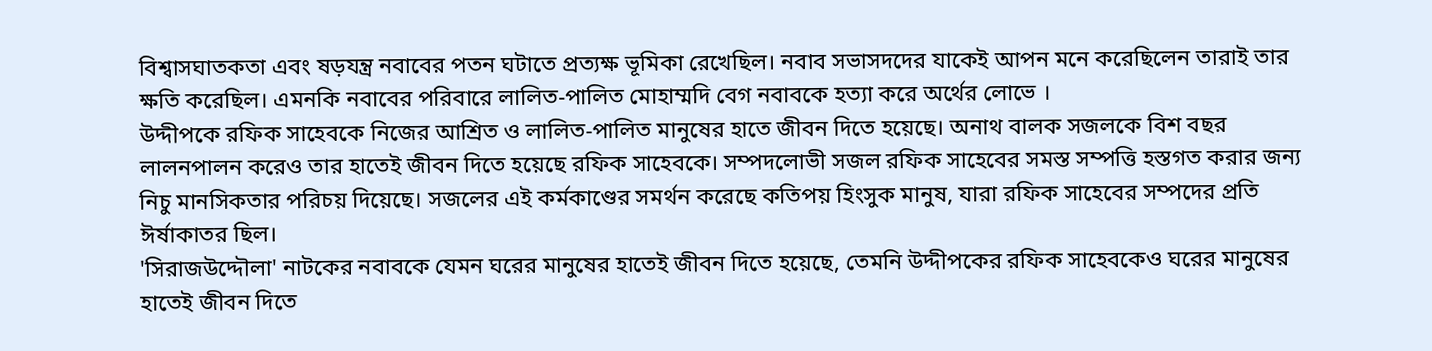বিশ্বাসঘাতকতা এবং ষড়যন্ত্র নবাবের পতন ঘটাতে প্রত্যক্ষ ভূমিকা রেখেছিল। নবাব সভাসদদের যাকেই আপন মনে করেছিলেন তারাই তার ক্ষতি করেছিল। এমনকি নবাবের পরিবারে লালিত-পালিত মোহাম্মদি বেগ নবাবকে হত্যা করে অর্থের লোভে ।
উদ্দীপকে রফিক সাহেবকে নিজের আশ্রিত ও লালিত-পালিত মানুষের হাতে জীবন দিতে হয়েছে। অনাথ বালক সজলকে বিশ বছর লালনপালন করেও তার হাতেই জীবন দিতে হয়েছে রফিক সাহেবকে। সম্পদলোভী সজল রফিক সাহেবের সমস্ত সম্পত্তি হস্তগত করার জন্য নিচু মানসিকতার পরিচয় দিয়েছে। সজলের এই কর্মকাণ্ডের সমর্থন করেছে কতিপয় হিংসুক মানুষ, যারা রফিক সাহেবের সম্পদের প্রতি ঈর্ষাকাতর ছিল।
'সিরাজউদ্দৌলা' নাটকের নবাবকে যেমন ঘরের মানুষের হাতেই জীবন দিতে হয়েছে, তেমনি উদ্দীপকের রফিক সাহেবকেও ঘরের মানুষের হাতেই জীবন দিতে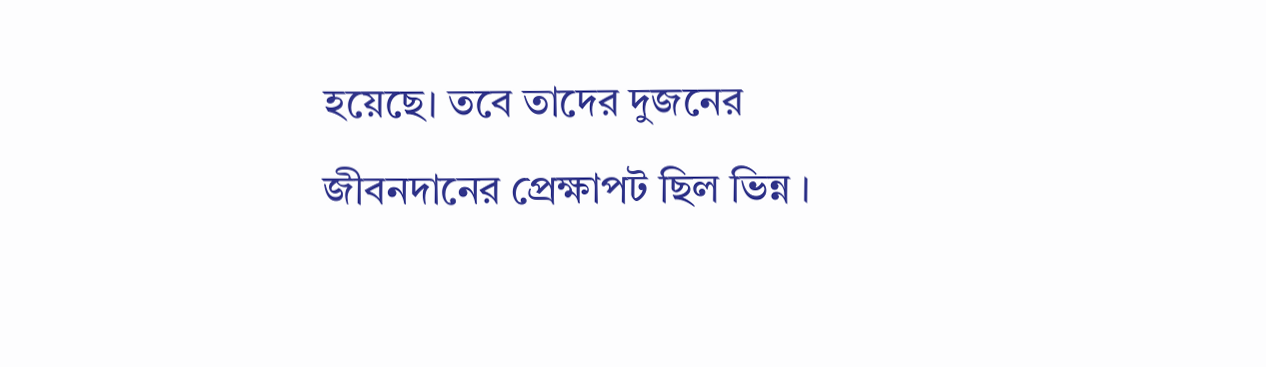হয়েছে। তবে তাদের দুজনের জীবনদানের প্রেক্ষাপট ছিল ভিন্ন ।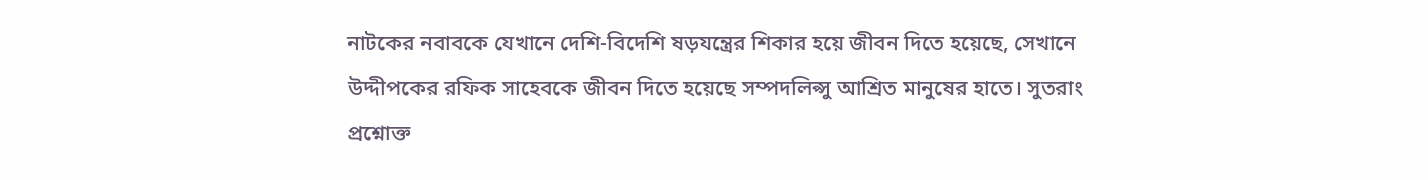নাটকের নবাবকে যেখানে দেশি-বিদেশি ষড়যন্ত্রের শিকার হয়ে জীবন দিতে হয়েছে, সেখানে উদ্দীপকের রফিক সাহেবকে জীবন দিতে হয়েছে সম্পদলিপ্সু আশ্রিত মানুষের হাতে। সুতরাং প্রশ্নোক্ত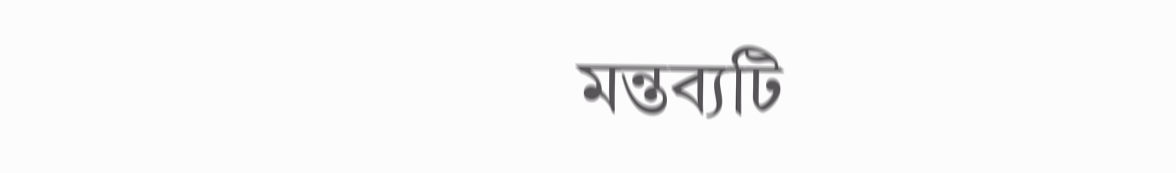মন্তব্যটি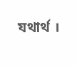যথার্থ ।